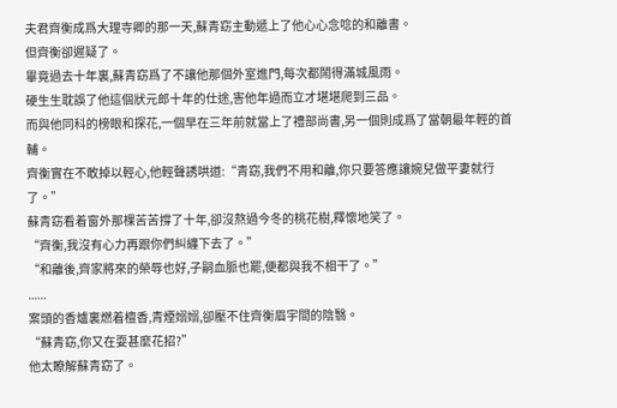夫君齊衡成爲大理寺卿的那一天,蘇青窈主動遞上了他心心念唸的和離書。
但齊衡卻遲疑了。
畢竟過去十年裏,蘇青窈爲了不讓他那個外室進門,每次都鬧得滿城風雨。
硬生生耽誤了他這個狀元郎十年的仕途,害他年過而立才堪堪爬到三品。
而與他同科的榜眼和探花,一個早在三年前就當上了禮部尚書,另一個則成爲了當朝最年輕的首輔。
齊衡實在不敢掉以輕心,他輕聲誘哄道:“青窈,我們不用和離,你只要答應讓婉兒做平妻就行了。”
蘇青窈看着窗外那棵苦苦撐了十年,卻沒熬過今冬的桃花樹,釋懷地笑了。
“齊衡,我沒有心力再跟你們糾纏下去了。”
“和離後,齊家將來的榮辱也好,子嗣血脈也罷,便都與我不相干了。”
......
案頭的香爐裏燃着檀香,青煙嫋嫋,卻壓不住齊衡眉宇間的陰翳。
“蘇青窈,你又在耍甚麼花招?”
他太瞭解蘇青窈了。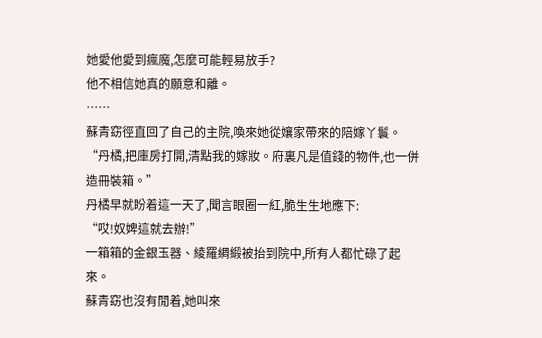她愛他愛到瘋魔,怎麼可能輕易放手?
他不相信她真的願意和離。
……
蘇青窈徑直回了自己的主院,喚來她從孃家帶來的陪嫁丫鬟。
“丹橘,把庫房打開,清點我的嫁妝。府裏凡是值錢的物件,也一併造冊裝箱。”
丹橘早就盼着這一天了,聞言眼圈一紅,脆生生地應下:
“哎!奴婢這就去辦!”
一箱箱的金銀玉器、綾羅綢緞被抬到院中,所有人都忙碌了起來。
蘇青窈也沒有閒着,她叫來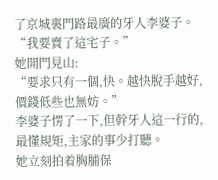了京城裏門路最廣的牙人李婆子。
“我要賣了這宅子。”
她開門見山:
“要求只有一個,快。越快脫手越好,價錢低些也無妨。”
李婆子愣了一下,但幹牙人這一行的,最懂規矩,主家的事少打聽。
她立刻拍着胸脯保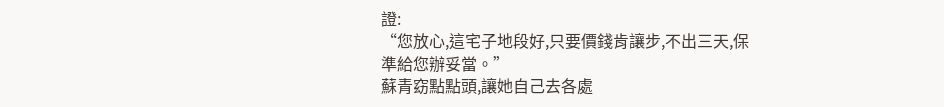證:
“您放心,這宅子地段好,只要價錢肯讓步,不出三天,保準給您辦妥當。”
蘇青窈點點頭,讓她自己去各處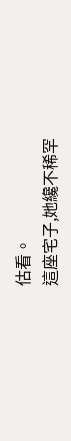估看。
這座宅子,她纔不稀罕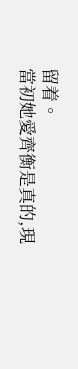留着。
當初她愛齊衡是真的,現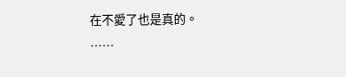在不愛了也是真的。
……